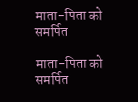माता-पिता को समर्पित

माता-पिता को समर्पित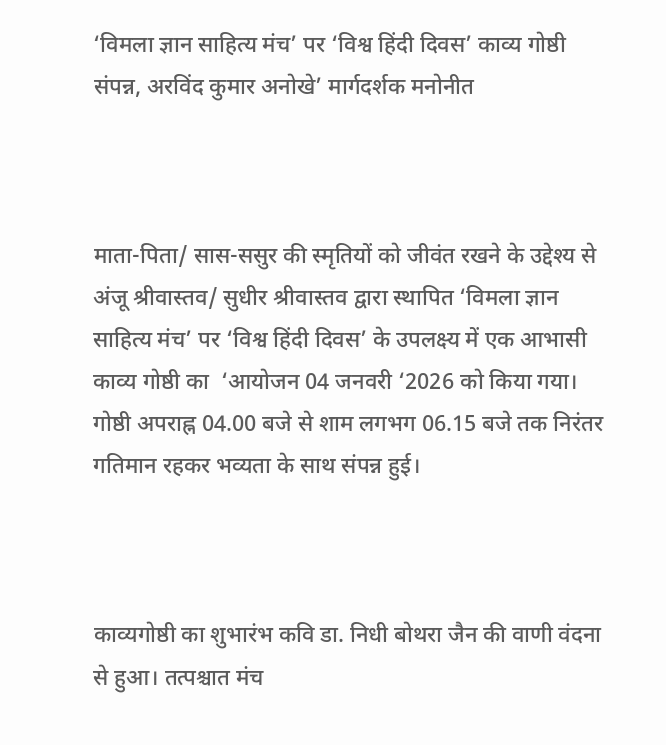‘विमला ज्ञान साहित्य मंच’ पर ‘विश्व हिंदी दिवस’ काव्य गोष्ठी संपन्न, अरविंद कुमार अनोखे’ मार्गदर्शक मनोनीत



माता-पिता/ सास-ससुर की स्मृतियों को जीवंत रखने के उद्देश्य से अंजू श्रीवास्तव/ सुधीर श्रीवास्तव द्वारा स्थापित ‘विमला ज्ञान साहित्य मंच’ पर ‘विश्व हिंदी दिवस’ के उपलक्ष्य में एक आभासी काव्य गोष्ठी का  ‘आयोजन 04 जनवरी ‘2026 को किया गया। गोष्ठी अपराह्न 04.00 बजे से शाम लगभग 06.15 बजे तक निरंतर गतिमान रहकर भव्यता के साथ संपन्न हुई।



काव्यगोष्ठी का शुभारंभ कवि डा. निधी बोथरा जैन की वाणी वंदना से हुआ। तत्पश्चात मंच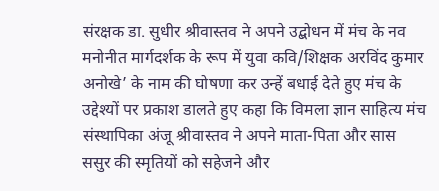संरक्षक डा. सुधीर श्रीवास्तव ने अपने उद्बोधन में मंच के नव मनोनीत मार्गदर्शक के रूप में युवा कवि/शिक्षक अरविंद कुमार अनोखे’ के नाम की घोषणा कर उन्हें बधाई देते हुए मंच के उद्देश्यों पर प्रकाश डालते हुए कहा कि विमला ज्ञान साहित्य मंच संस्थापिका अंजू श्रीवास्तव ने अपने माता-पिता और सास ससुर की स्मृतियों को सहेजने और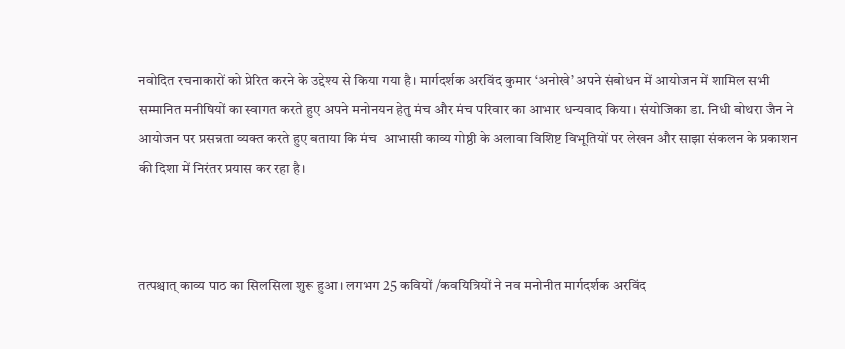नवोदित रचनाकारों को प्रेरित करने के उद्देश्य से किया गया है। मार्गदर्शक अरविंद कुमार ‘अनोखे’ अपने संबोधन में आयोजन में शामिल सभी सम्मानित मनीषियों का स्वागत करते हुए अपने मनोनयन हेतु मंच और मंच परिवार का आभार धन्यवाद किया। संयोजिका डा. निधी बोथरा जैन ने आयोजन पर प्रसन्नता व्यक्त करते हुए बताया कि मंच  आभासी काव्य गोष्ठी के अलावा विशिष्ट विभूतियों पर लेखन और साझा संकलन के प्रकाशन की दिशा में निरंतर प्रयास कर रहा है।



तत्पश्चात् काव्य पाठ का सिलसिला शुरू हुआ। लगभग 25 कवियों /कवयित्रियों ने नव मनोनीत मार्गदर्शक अरविंद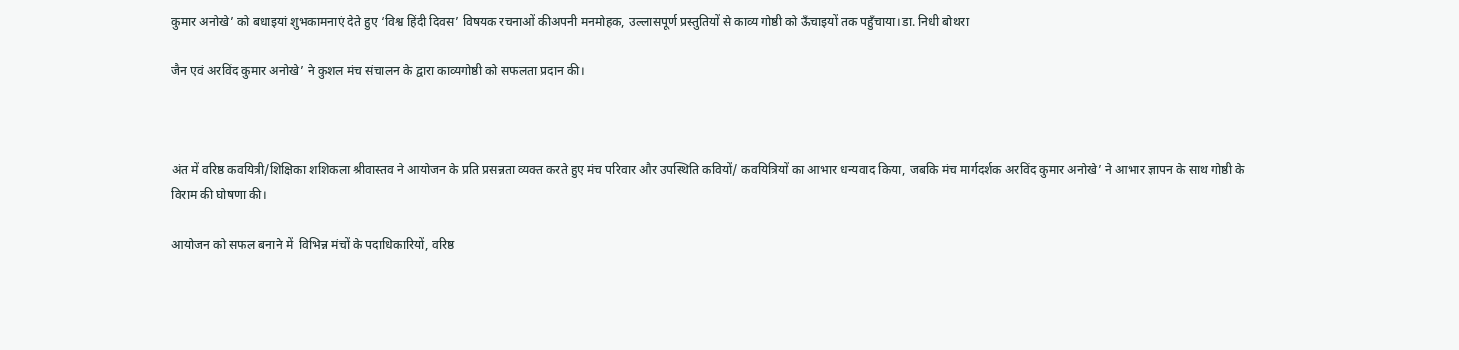कुमार अनोखे’ को बधाइयां शुभकामनाएं देते हुए ‘विश्व हिंदी दिवस’ विषयक रचनाओं कीअपनी मनमोहक, उल्लासपूर्ण प्रस्तुतियों से काव्य गोष्ठी को ऊँचाइयों तक पहुँचाया।डा. निधी बोथरा

जैन एवं अरविंद कुमार अनोखे’ ने कुशल मंच संचालन के द्वारा काव्यगोष्ठी को सफलता प्रदान की।



अंत में वरिष्ठ कवयित्री/शिक्षिका शशिकला श्रीवास्तव ने आयोजन के प्रति प्रसन्नता व्यक्त करते हुए मंच परिवार और उपस्थिति कवियों/ कवयित्रियों का आभार धन्यवाद किया, जबकि मंच मार्गदर्शक अरविंद कुमार अनोखे’ ने आभार ज्ञापन के साथ गोष्ठी के विराम की घोषणा की।

आयोजन को सफल बनाने में  विभिन्न मंचों के पदाधिकारियों, वरिष्ठ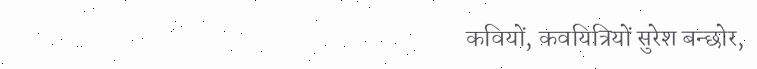कवियों, कवयित्रियों सुरेश बन्छोर,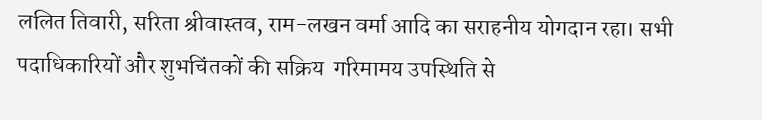ललित तिवारी, सरिता श्रीवास्तव, राम-लखन वर्मा आदि का सराहनीय योगदान रहा। सभी पदाधिकारियों और शुभचिंतकों की सक्रिय  गरिमामय उपस्थिति से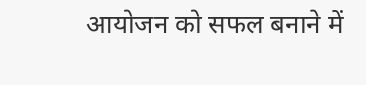आयोजन को सफल बनाने में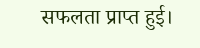सफलता प्राप्त हुई।